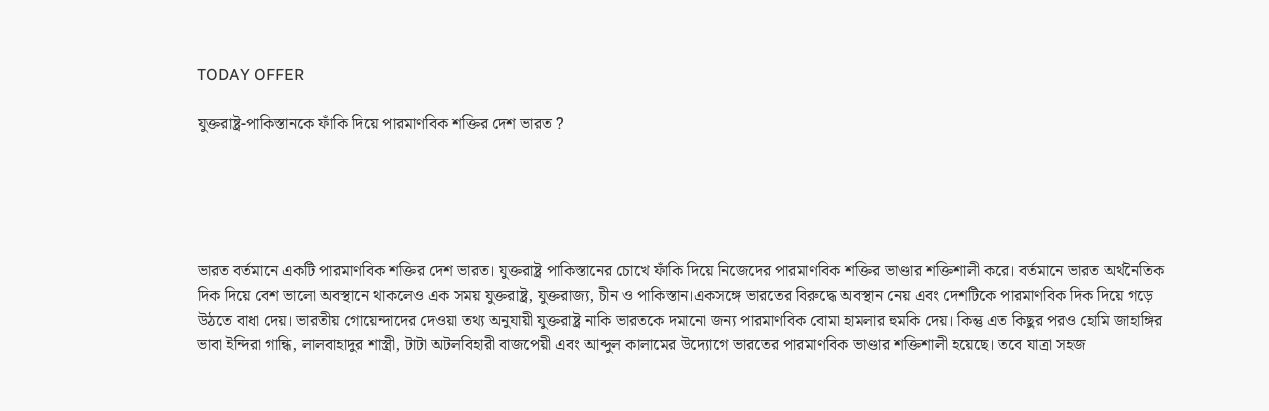TODAY OFFER

যুক্তরাষ্ট্র-পাকিস্তানকে ফাঁকি দিয়ে পারমাণবিক শক্তির দেশ ভারত ?





ভারত বর্তমানে একটি পারমাণবিক শক্তির দেশ ভারত। যুক্তরাষ্ট্র পাকিস্তানের চোখে ফাঁকি দিয়ে নিজেদের পারমাণবিক শক্তির ভাণ্ডার শক্তিশালী করে। বর্তমানে ভারত অর্থনৈতিক দিক দিয়ে বেশ ভালো অবস্থানে থাকলেও এক সময় যুক্তরাষ্ট্র, যুক্তরাজ্য, চীন ও পাকিস্তান।একসঙ্গে ভারতের বিরুদ্ধে অবস্থান নেয় এবং দেশটিকে পারমাণবিক দিক দিয়ে গড়ে উঠতে বাধা দেয়। ভারতীয় গোয়েন্দাদের দেওয়া তথ্য অনুযায়ী যুক্তরাষ্ট্র নাকি ভারতকে দমানো জন্য পারমাণবিক বোমা হামলার হুমকি দেয়। কিন্তু এত কিছুর পরও হোমি জাহাঙ্গির ভাবা ইন্দিরা গান্ধি, লালবাহাদুর শাস্ত্রী, টাটা অটলবিহারী বাজপেয়ী এবং আব্দুল কালামের উদ্যোগে ভারতের পারমাণবিক ভাণ্ডার শক্তিশালী হয়েছে। তবে যাত্রা সহজ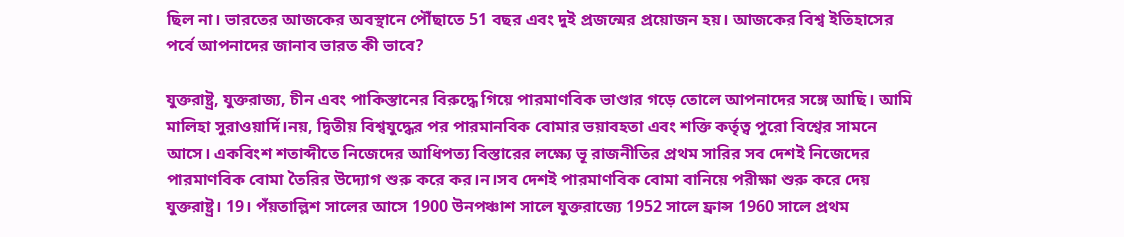ছিল না। ভারতের আজকের অবস্থানে পৌঁছাতে 51 বছর এবং দুই প্রজন্মের প্রয়োজন হয়। আজকের বিশ্ব ইতিহাসের পর্বে আপনাদের জানাব ভারত কী ভাবে?

যুক্তরাষ্ট্র, যুক্তরাজ্য, চীন এবং পাকিস্তানের বিরুদ্ধে গিয়ে পারমাণবিক ভাণ্ডার গড়ে তোলে আপনাদের সঙ্গে আছি। আমি মালিহা সুরাওয়ার্দি।নয়, দ্বিতীয় বিশ্বযুদ্ধের পর পারমানবিক বোমার ভয়াবহতা এবং শক্তি কর্তৃত্ব পুরো বিশ্বের সামনে আসে। একবিংশ শতাব্দীতে নিজেদের আধিপত্য বিস্তারের লক্ষ্যে ভূ রাজনীতির প্রথম সারির সব দেশই নিজেদের পারমাণবিক বোমা তৈরির উদ্যোগ শুরু করে কর।ন।সব দেশই পারমাণবিক বোমা বানিয়ে পরীক্ষা শুরু করে দেয় যুক্তরাষ্ট্র। 19। পঁয়তাল্লিশ সালের আসে 1900 উনপঞ্চাশ সালে যুক্তরাজ্যে 1952 সালে ফ্রান্স 1960 সালে প্রথম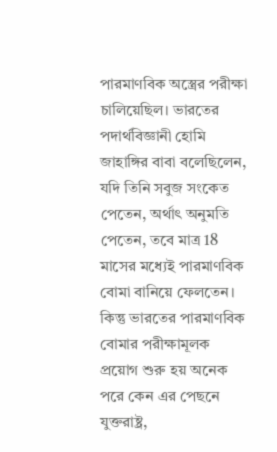পারমাণবিক অস্ত্রের পরীক্ষা চালিয়েছিল। ভারতের পদার্থবিজ্ঞানী হোমি জাহাঙ্গির বাবা বলেছিলেন, যদি তিনি সবুজ সংকেত পেতেন, অর্থাৎ অনুমতি পেতেন, তবে মাত্র 18 মাসের মধ্যেই পারমাণবিক বোমা বানিয়ে ফেলতেন। কিন্তু ভারতের পারমাণবিক বোমার পরীক্ষামূলক প্রয়োগ শুরু হয় অনেক পরে কেন এর পেছনে যুক্তরাষ্ট্র,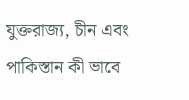যুক্তরাজ্য, চীন এবং পাকিস্তান কী ভাবে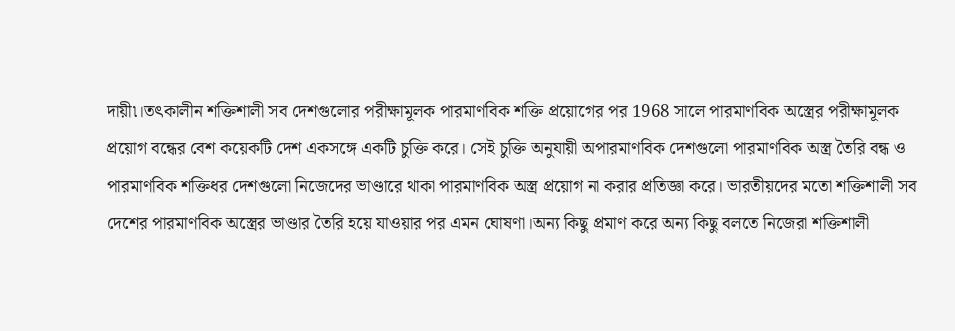দায়ী৷।তৎকালীন শক্তিশালী সব দেশগুলোর পরীক্ষামূলক পারমাণবিক শক্তি প্রয়োগের পর 1968 সালে পারমাণবিক অস্ত্রের পরীক্ষামূলক প্রয়োগ বন্ধের বেশ কয়েকটি দেশ একসঙ্গে একটি চুক্তি করে। সেই চুক্তি অনুযায়ী অপারমাণবিক দেশগুলো পারমাণবিক অস্ত্র তৈরি বন্ধ ও পারমাণবিক শক্তিধর দেশগুলো নিজেদের ভাণ্ডারে থাকা পারমাণবিক অস্ত্র প্রয়োগ না করার প্রতিজ্ঞা করে। ভারতীয়দের মতো শক্তিশালী সব দেশের পারমাণবিক অস্ত্রের ভাণ্ডার তৈরি হয়ে যাওয়ার পর এমন ঘোষণা।অন্য কিছু প্রমাণ করে অন্য কিছু বলতে নিজেরা শক্তিশালী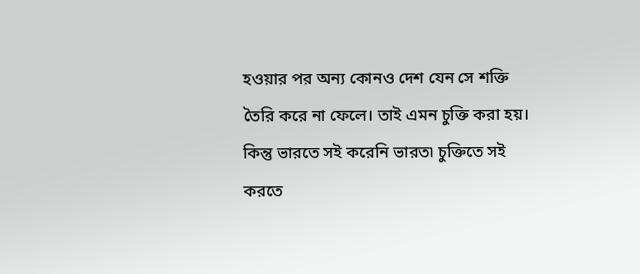হওয়ার পর অন্য কোনও দেশ যেন সে শক্তি তৈরি করে না ফেলে। তাই এমন চুক্তি করা হয়। কিন্তু ভারতে সই করেনি ভারত৷ চুক্তিতে সই করতে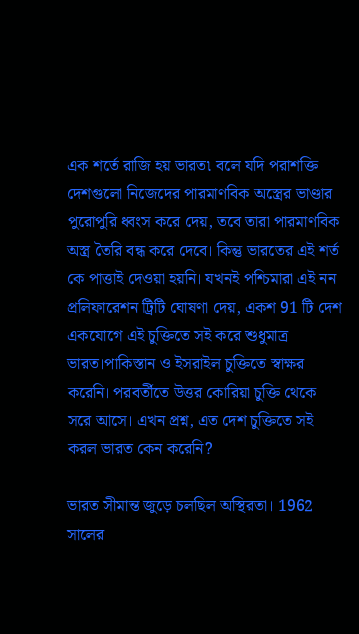এক শর্তে রাজি হয় ভারত৷ বলে যদি পরাশক্তি দেশগুলো নিজেদের পারমাণবিক অস্ত্রের ভাণ্ডার পুরোপুরি ধ্বংস করে দেয়, তবে তারা পারমাণবিক অস্ত্র তৈরি বন্ধ করে দেবে। কিন্তু ভারতের এই শর্ত কে পাত্তাই দেওয়া হয়নি। যখনই পশ্চিমারা এই নন প্রলিফারেশন ট্রিটি ঘোষণা দেয়, একশ 91 টি দেশ একযোগে এই চুক্তিতে সই করে শুধুমাত্র ভারত।পাকিস্তান ও ইসরাইল চুক্তিতে স্বাক্ষর করেনি। পরবর্তীতে উত্তর কোরিয়া চুক্তি থেকে সরে আসে। এখন প্রশ্ন, এত দেশ চুক্তিতে সই করল ভারত কেন করেনি?

ভারত সীমান্ত জুড়ে চলছিল অস্থিরতা। 1962 সালের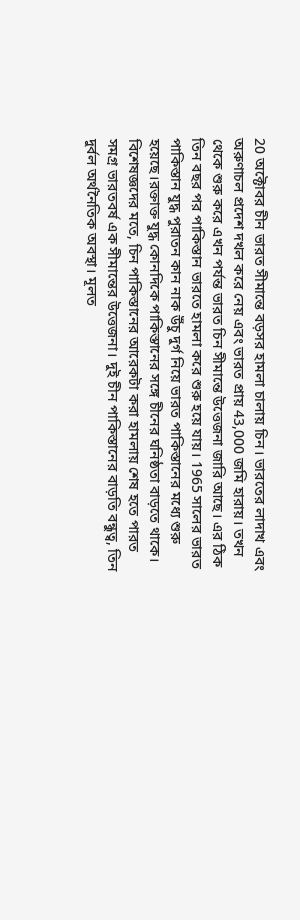20 অক্টোবর চীন ভারত সীমান্তে বড়সর হামলা চালায় চিন। ভারতের লাদাখ এবং অরুণাচল প্রদেশ দখল করে নেয় এবং ভারত প্রায় 43,000 জমি হারায়। তখন থেকে শুরু করে এখন পর্যন্ত ভারত চিন সীমান্তে উত্তেজনা জারি আছে। এর ঠিক তিন বছর পর পাকিস্তান ভারতে হামলা করে শুরু হয়ে যায়। 1965 সালের ভারত পাকিস্তান যুদ্ধ পুরাতন কান নাক উঁচু দুর্গ নিয়ে ভারত পাকিস্তানের মধ্যে শুরু হয়েছে।রক্তাক্ত যুদ্ধ কোনদিকে পাকিস্তানের সঙ্গে চীনের ঘনিষ্ঠতা বাড়তে থাকে। বিশেষজ্ঞদের মতে, চিন পাকিস্তানের আরেকটা করা হামলায় শেষ হতে পারত সমগ্র ভারতবর্ষ এক সীমান্তের উত্তেজনা। দুই চীন পাকিস্তানের বাড়তি বন্ধুত্ব, তিন দুর্বল অর্থনৈতিক অবস্থা। মূলত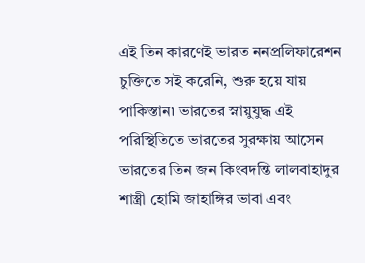এই তিন কারণেই ভারত ননপ্রলিফারেশন চুক্তিতে সই করেনি, শুরু হয়ে যায় পাকিস্তান৷ ভারতের স্নায়ুযুদ্ধ এই পরিস্থিতিতে ভারতের সুরক্ষায় আসেন ভারতের তিন জন কিংবদন্তি লালবাহাদুর শাস্ত্রী হোমি জাহাঙ্গির ভাবা এবং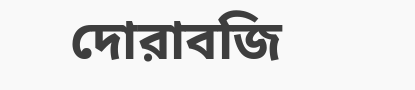দোরাবজি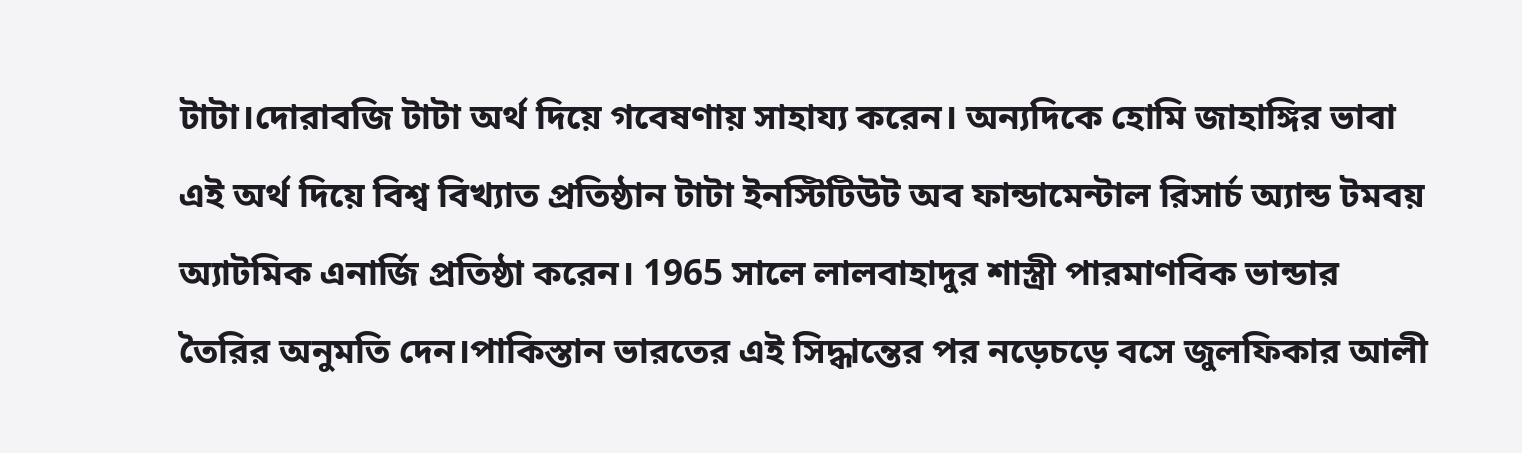টাটা।দোরাবজি টাটা অর্থ দিয়ে গবেষণায় সাহায্য করেন। অন্যদিকে হোমি জাহাঙ্গির ভাবা এই অর্থ দিয়ে বিশ্ব বিখ্যাত প্রতিষ্ঠান টাটা ইনস্টিটিউট অব ফান্ডামেন্টাল রিসার্চ অ্যান্ড টমবয় অ্যাটমিক এনার্জি প্রতিষ্ঠা করেন। 1965 সালে লালবাহাদুর শাস্ত্রী পারমাণবিক ভান্ডার তৈরির অনুমতি দেন।পাকিস্তান ভারতের এই সিদ্ধান্তের পর নড়েচড়ে বসে জুলফিকার আলী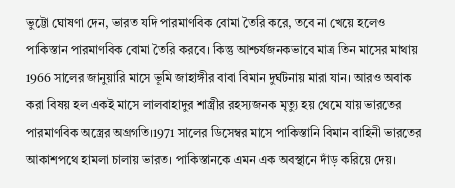ভুট্টো ঘোষণা দেন, ভারত যদি পারমাণবিক বোমা তৈরি করে, তবে না খেয়ে হলেও পাকিস্তান পারমাণবিক বোমা তৈরি করবে। কিন্তু আশ্চর্যজনকভাবে মাত্র তিন মাসের মাথায় 1966 সালের জানুয়ারি মাসে ভূমি জাহাঙ্গীর বাবা বিমান দুর্ঘটনায় মারা যান। আরও অবাক করা বিষয় হল একই মাসে লালবাহাদুর শাস্ত্রীর রহস্যজনক মৃত্যু হয় থেমে যায় ভারতের পারমাণবিক অস্ত্রের অগ্রগতি।1971 সালের ডিসেম্বর মাসে পাকিস্তানি বিমান বাহিনী ভারতের আকাশপথে হামলা চালায় ভারত। পাকিস্তানকে এমন এক অবস্থানে দাঁড় করিয়ে দেয়।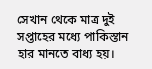সেখান থেকে মাত্র দুই সপ্তাহের মধ্যে পাকিস্তান হার মানতে বাধ্য হয়।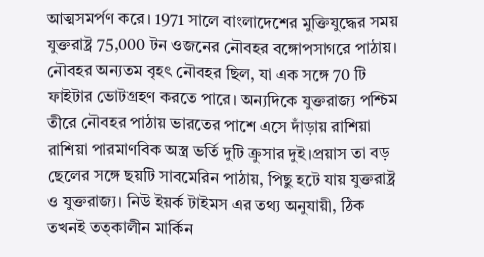আত্মসমর্পণ করে। 1971 সালে বাংলাদেশের মুক্তিযুদ্ধের সময় যুক্তরাষ্ট্র 75,000 টন ওজনের নৌবহর বঙ্গোপসাগরে পাঠায়। নৌবহর অন্যতম বৃহৎ নৌবহর ছিল, যা এক সঙ্গে 70 টি ফাইটার ভোটগ্রহণ করতে পারে। অন্যদিকে যুক্তরাজ্য পশ্চিম তীরে নৌবহর পাঠায় ভারতের পাশে এসে দাঁড়ায় রাশিয়া রাশিয়া পারমাণবিক অস্ত্র ভর্তি দুটি ক্রুসার দুই।প্রয়াস তা বড় ছেলের সঙ্গে ছয়টি সাবমেরিন পাঠায়, পিছু হটে যায় যুক্তরাষ্ট্র ও যুক্তরাজ্য। নিউ ইয়র্ক টাইমস এর তথ্য অনুযায়ী, ঠিক তখনই তত্কালীন মার্কিন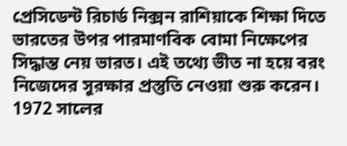প্রেসিডেন্ট রিচার্ড নিক্সন রাশিয়াকে শিক্ষা দিতে ভারতের উপর পারমাণবিক বোমা নিক্ষেপের সিদ্ধান্ত নেয় ভারত। এই তথ্যে ভীত না হয়ে বরং নিজেদের সুরক্ষার প্রস্তুতি নেওয়া শুরু করেন। 1972 সালের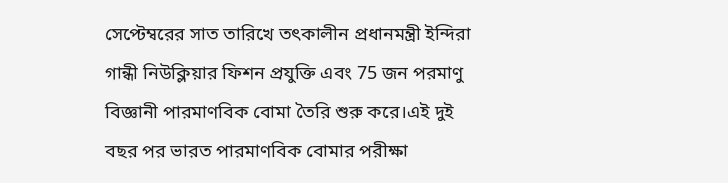সেপ্টেম্বরের সাত তারিখে তৎকালীন প্রধানমন্ত্রী ইন্দিরা গান্ধী নিউক্লিয়ার ফিশন প্রযুক্তি এবং 75 জন পরমাণু বিজ্ঞানী পারমাণবিক বোমা তৈরি শুরু করে।এই দুই বছর পর ভারত পারমাণবিক বোমার পরীক্ষা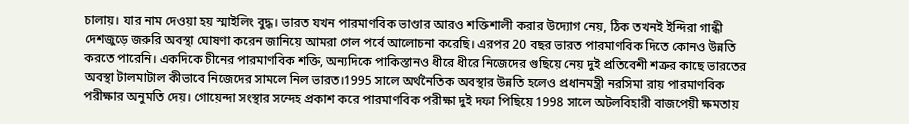চালায়। যার নাম দেওয়া হয় স্মাইলিং বুদ্ধ। ভারত যখন পারমাণবিক ভাণ্ডার আরও শক্তিশালী করার উদ্যোগ নেয়, ঠিক তখনই ইন্দিরা গান্ধী দেশজুড়ে জরুরি অবস্থা ঘোষণা করেন জানিয়ে আমরা গেল পর্বে আলোচনা করেছি। এরপর 20 বছর ভারত পারমাণবিক দিতে কোনও উন্নতি করতে পারেনি। একদিকে চীনের পারমাণবিক শক্তি, অন্যদিকে পাকিস্তানও ধীরে ধীরে নিজেদের গুছিয়ে নেয় দুই প্রতিবেশী শত্রুর কাছে ভারতের অবস্থা টালমাটাল কীভাবে নিজেদের সামলে নিল ভারত।1995 সালে অর্থনৈতিক অবস্থার উন্নতি হলেও প্রধানমন্ত্রী নরসিমা রায় পারমাণবিক পরীক্ষার অনুমতি দেয়। গোয়েন্দা সংস্থার সন্দেহ প্রকাশ করে পারমাণবিক পরীক্ষা দুই দফা পিছিয়ে 1998 সালে অটলবিহারী বাজপেয়ী ক্ষমতায়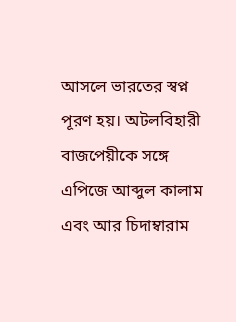আসলে ভারতের স্বপ্ন পূরণ হয়। অটলবিহারী বাজপেয়ীকে সঙ্গে এপিজে আব্দুল কালাম এবং আর চিদাম্বারাম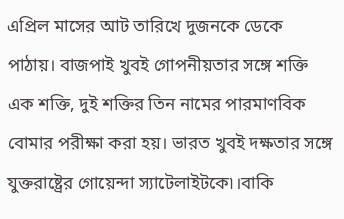এপ্রিল মাসের আট তারিখে দুজনকে ডেকে পাঠায়। বাজপাই খুবই গোপনীয়তার সঙ্গে শক্তি এক শক্তি, দুই শক্তির তিন নামের পারমাণবিক বোমার পরীক্ষা করা হয়। ভারত খুবই দক্ষতার সঙ্গে যুক্তরাষ্ট্রের গোয়েন্দা স্যাটেলাইটকে৷।বাকি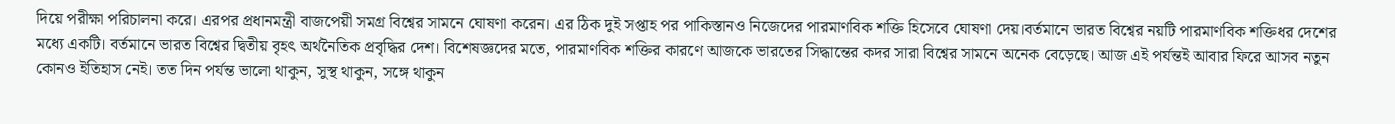দিয়ে পরীক্ষা পরিচালনা করে। এরপর প্রধানমন্ত্রী বাজপেয়ী সমগ্র বিশ্বের সামনে ঘোষণা করেন। এর ঠিক দুই সপ্তাহ পর পাকিস্তানও নিজেদের পারমাণবিক শক্তি হিসেবে ঘোষণা দেয়।বর্তমানে ভারত বিশ্বের নয়টি পারমাণবিক শক্তিধর দেশের মধ্যে একটি। বর্তমানে ভারত বিশ্বের দ্বিতীয় বৃহৎ অর্থনৈতিক প্রবৃদ্ধির দেশ। বিশেষজ্ঞদের মতে, পারমাণবিক শক্তির কারণে আজকে ভারতের সিদ্ধান্তের কদর সারা বিশ্বের সামনে অনেক বেড়েছে। আজ এই পর্যন্তই আবার ফিরে আসব নতুন কোনও ইতিহাস নেই। তত দিন পর্যন্ত ভালো থাকুন, সুস্থ থাকুন, সঙ্গে থাকুন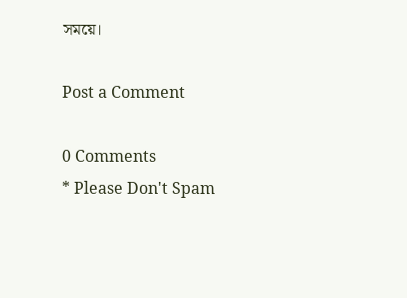সময়ে।

Post a Comment

0 Comments
* Please Don't Spam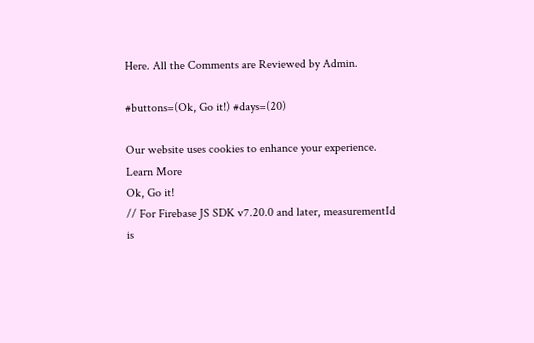Here. All the Comments are Reviewed by Admin.

#buttons=(Ok, Go it!) #days=(20)

Our website uses cookies to enhance your experience. Learn More
Ok, Go it!
// For Firebase JS SDK v7.20.0 and later, measurementId is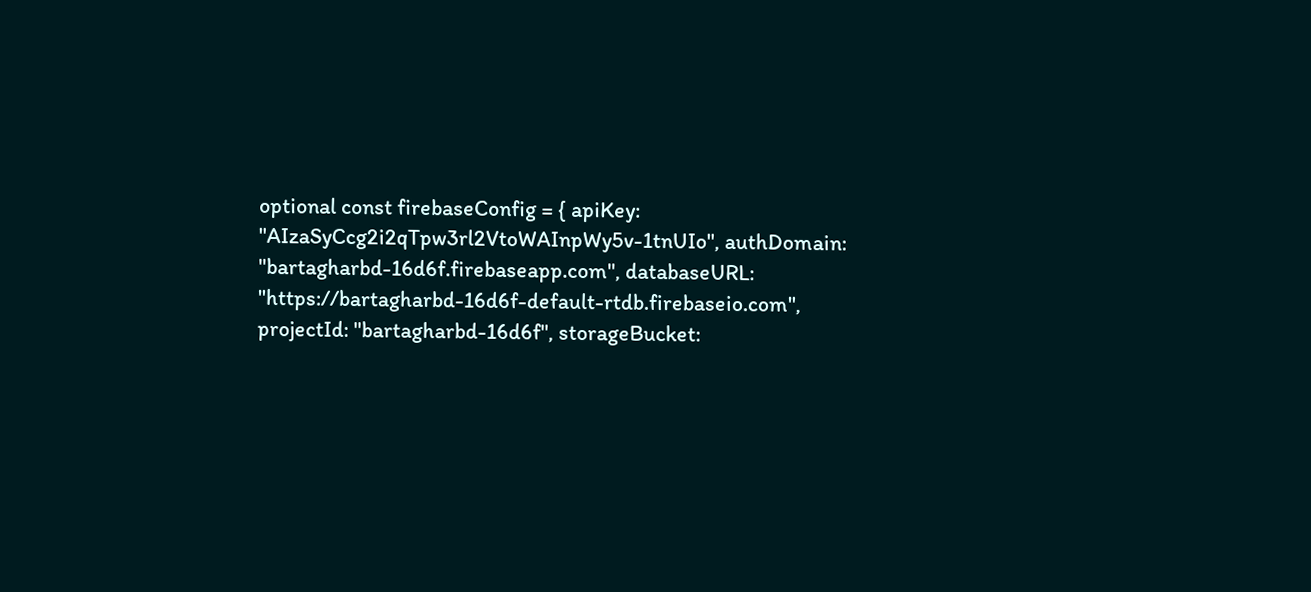optional const firebaseConfig = { apiKey: "AIzaSyCcg2i2qTpw3rl2VtoWAInpWy5v-1tnUIo", authDomain: "bartagharbd-16d6f.firebaseapp.com", databaseURL: "https://bartagharbd-16d6f-default-rtdb.firebaseio.com", projectId: "bartagharbd-16d6f", storageBucket: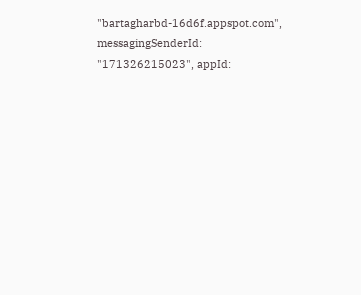"bartagharbd-16d6f.appspot.com", messagingSenderId: "171326215023", appId: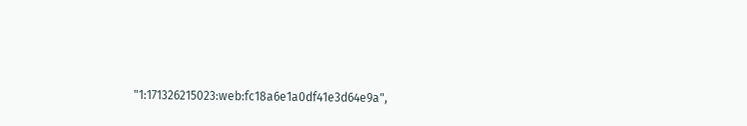"1:171326215023:web:fc18a6e1a0df41e3d64e9a",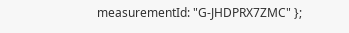measurementId: "G-JHDPRX7ZMC" };